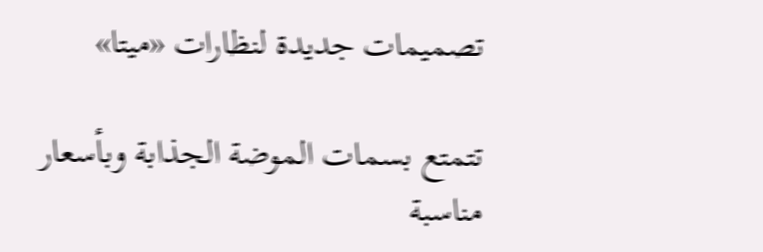تصميمات جديدة لنظارات «ميتا»

تتمتع بسمات الموضة الجذابة وبأسعار مناسبة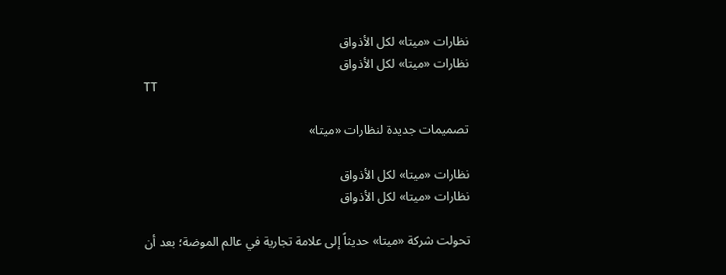نظارات «ميتا» لكل الأذواق
نظارات «ميتا» لكل الأذواق
TT

تصميمات جديدة لنظارات «ميتا»

نظارات «ميتا» لكل الأذواق
نظارات «ميتا» لكل الأذواق

تحولت شركة «ميتا» حديثاً إلى علامة تجارية في عالم الموضة؛ بعد أن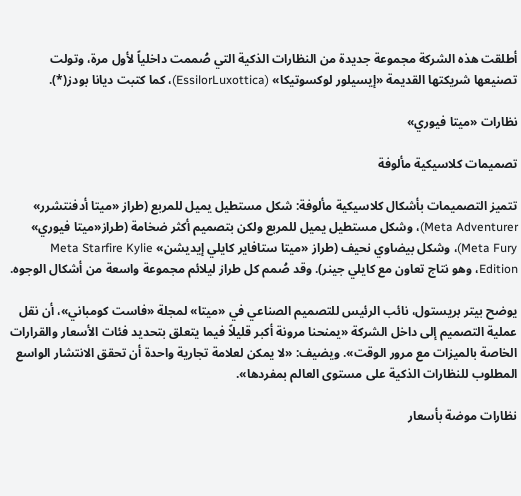أطلقت هذه الشركة مجموعة جديدة من النظارات الذكية التي صُممت داخلياً لأول مرة، وتولت تصنيعها شريكتها القديمة «إيسيلور لوكسوتيكا» (EssilorLuxottica)، كما كتبت ديانا بودز(*).

نظارات «ميتا فيوري»

تصميمات كلاسيكية مألوفة

تتميز التصميمات بأشكال كلاسيكية مألوفة: شكل مستطيل يميل للمربع (طراز «ميتا أدفنتشرر» Meta Adventurer)، وشكل مستطيل يميل للمربع ولكن بتصميم أكثر ضخامة (طراز«ميتا فيوري» Meta Fury)، وشكل بيضاوي نحيف (طراز «ميتا ستافاير كايلي إيديشن» Meta Starfire Kylie Edition، وهو نتاج تعاون مع كايلي جينر). وقد صُمم كل طراز ليلائم مجموعة واسعة من أشكال الوجوه.

يوضح بيتر بريستول، نائب الرئيس للتصميم الصناعي في «ميتا» لمجلة «فاست كومباني»، أن نقل عملية التصميم إلى داخل الشركة «يمنحنا مرونة أكبر قليلاً فيما يتعلق بتحديد فئات الأسعار والقرارات الخاصة بالميزات مع مرور الوقت». ويضيف: «لا يمكن لعلامة تجارية واحدة أن تحقق الانتشار الواسع المطلوب للنظارات الذكية على مستوى العالم بمفردها».

نظارات موضة بأسعار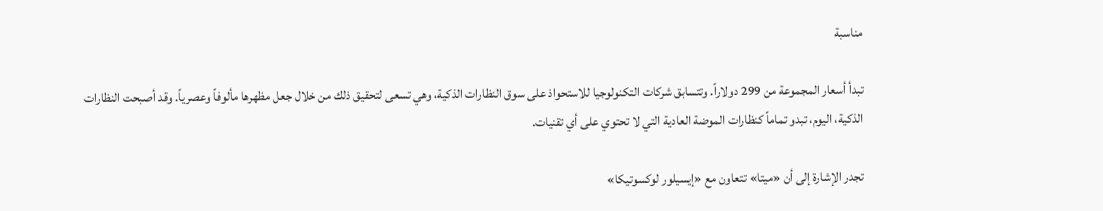مناسبة

تبدأ أسعار المجموعة من 299 دولاراً. وتتسابق شركات التكنولوجيا للاستحواذ على سوق النظارات الذكية، وهي تسعى لتحقيق ذلك من خلال جعل مظهرها مألوفاً وعصرياً. وقد أصبحت النظارات الذكية، اليوم، تبدو تماماً كنظارات الموضة العادية التي لا تحتوي على أي تقنيات.

تجدر الإشارة إلى أن «ميتا» تتعاون مع «إيسيلور لوكسوتيكا»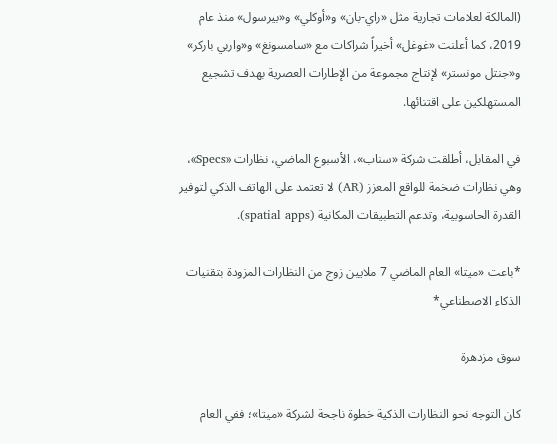(المالكة لعلامات تجارية مثل «راي-بان» و«أوكلي» و«بيرسول» منذ عام 2019، كما أعلنت «غوغل» أخيراً شراكات مع «سامسونغ» و«واربي باركر» و«جنتل مونستر» لإنتاج مجموعة من الإطارات العصرية بهدف تشجيع المستهلكين على اقتنائها.

في المقابل، أطلقت شركة «سناب»، الأسبوع الماضي، نظارات «Specs»، وهي نظارات ضخمة للواقع المعزز (AR) لا تعتمد على الهاتف الذكي لتوفير القدرة الحاسوبية، وتدعم التطبيقات المكانية (spatial apps).

*باعت «ميتا» العام الماضي 7 ملايين زوج من النظارات المزودة بتقنيات الذكاء الاصطناعي*

سوق مزدهرة

كان التوجه نحو النظارات الذكية خطوة ناجحة لشركة «ميتا»؛ ففي العام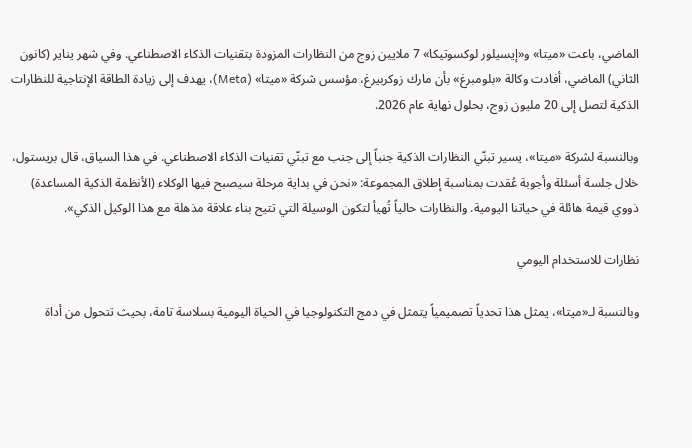الماضي، باعت «ميتا» و«إيسيلور لوكسوتيكا» 7 ملايين زوج من النظارات المزودة بتقنيات الذكاء الاصطناعي. وفي شهر يناير (كانون الثاني) الماضي، أفادت وكالة «بلومبرغ» بأن مارك زوكربيرغ، مؤسس شركة «ميتا» (Meta)، يهدف إلى زيادة الطاقة الإنتاجية للنظارات الذكية لتصل إلى 20 مليون زوج، بحلول نهاية عام 2026.

وبالنسبة لشركة «ميتا»، يسير تبنّي النظارات الذكية جنباً إلى جنب مع تبنّي تقنيات الذكاء الاصطناعي. في هذا السياق، قال بريستول، خلال جلسة أسئلة وأجوبة عُقدت بمناسبة إطلاق المجموعة: «نحن في بداية مرحلة سيصبح فيها الوكلاء (الأنظمة الذكية المساعدة) ذووي قيمة هائلة في حياتنا اليومية. والنظارات حالياً تُهيأ لتكون الوسيلة التي تتيح بناء علاقة مذهلة مع هذا الوكيل الذكي».

نظارات للاستخدام اليومي

وبالنسبة لـ«ميتا»، يمثل هذا تحدياً تصميمياً يتمثل في دمج التكنولوجيا في الحياة اليومية بسلاسة تامة، بحيث تتحول من أداة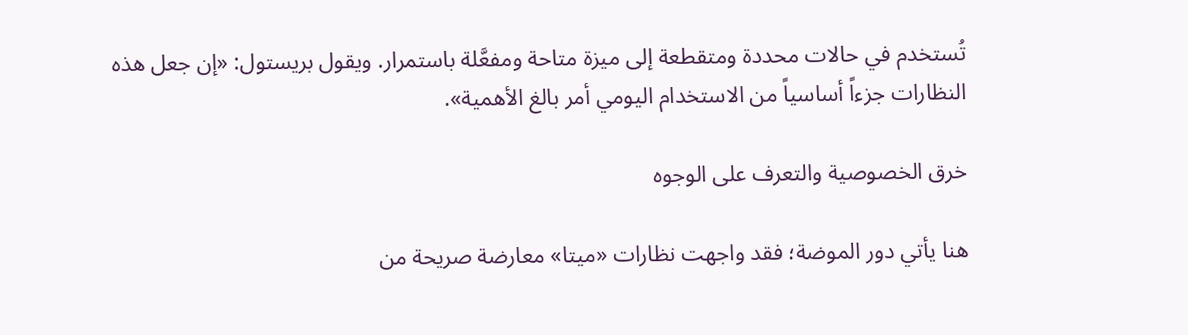تُستخدم في حالات محددة ومتقطعة إلى ميزة متاحة ومفعَّلة باستمرار. ويقول بريستول: «إن جعل هذه النظارات جزءاً أساسياً من الاستخدام اليومي أمر بالغ الأهمية».

خرق الخصوصية والتعرف على الوجوه

هنا يأتي دور الموضة؛ فقد واجهت نظارات «ميتا» معارضة صريحة من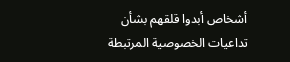أشخاص أبدوا قلقهم بشأن تداعيات الخصوصية المرتبطة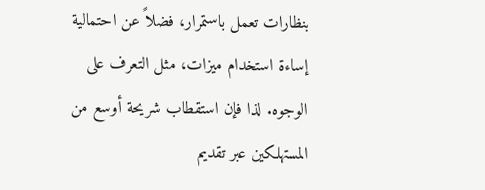بنظارات تعمل باستمرار، فضلاً عن احتمالية إساءة استخدام ميزات، مثل التعرف على الوجوه. لذا فإن استقطاب شريحة أوسع من المستهلكين عبر تقديم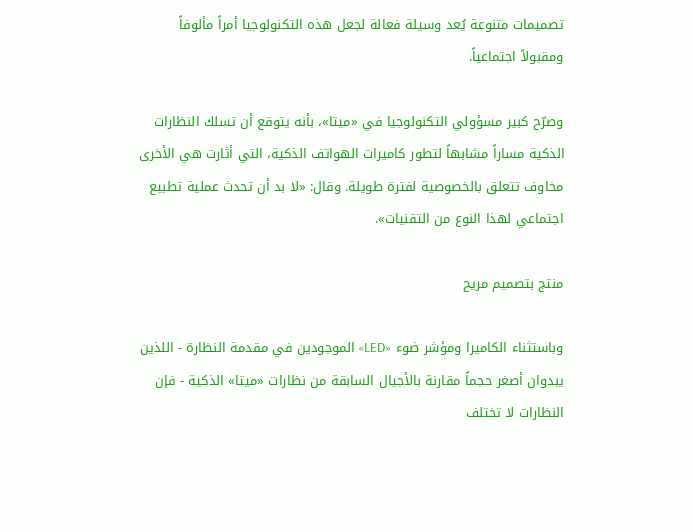تصميمات متنوعة يُعد وسيلة فعالة لجعل هذه التكنولوجيا أمراً مألوفاً ومقبولاً اجتماعياً.

وصرّح كبير مسؤولي التكنولوجيا في «ميتا»، بأنه يتوقع أن تسلك النظارات الذكية مساراً مشابهاً لتطور كاميرات الهواتف الذكية، التي أثارت هي الأخرى مخاوف تتعلق بالخصوصية لفترة طويلة. وقال: «لا بد أن تحدث عملية تطبيع اجتماعي لهذا النوع من التقنيات».

منتج بتصميم مريح

وباستثناء الكاميرا ومؤشر ضوء «LED» الموجودين في مقدمة النظارة - اللذين يبدوان أصغر حجماً مقارنة بالأجيال السابقة من نظارات «ميتا» الذكية - فإن النظارات لا تختلف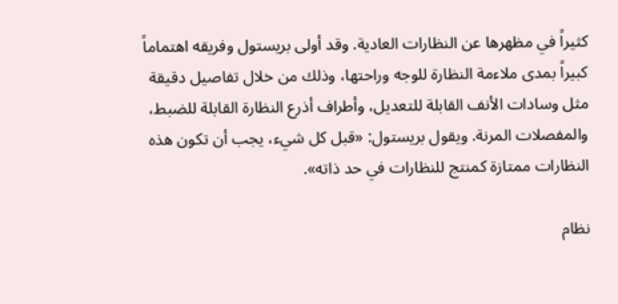كثيراً في مظهرها عن النظارات العادية. وقد أولى بريستول وفريقه اهتماماً كبيراً بمدى ملاءمة النظارة للوجه وراحتها، وذلك من خلال تفاصيل دقيقة مثل وسادات الأنف القابلة للتعديل، وأطراف أذرع النظارة القابلة للضبط، والمفصلات المرنة. ويقول بريستول: «قبل كل شيء، يجب أن تكون هذه النظارات ممتازة كمنتج للنظارات في حد ذاته».

نظام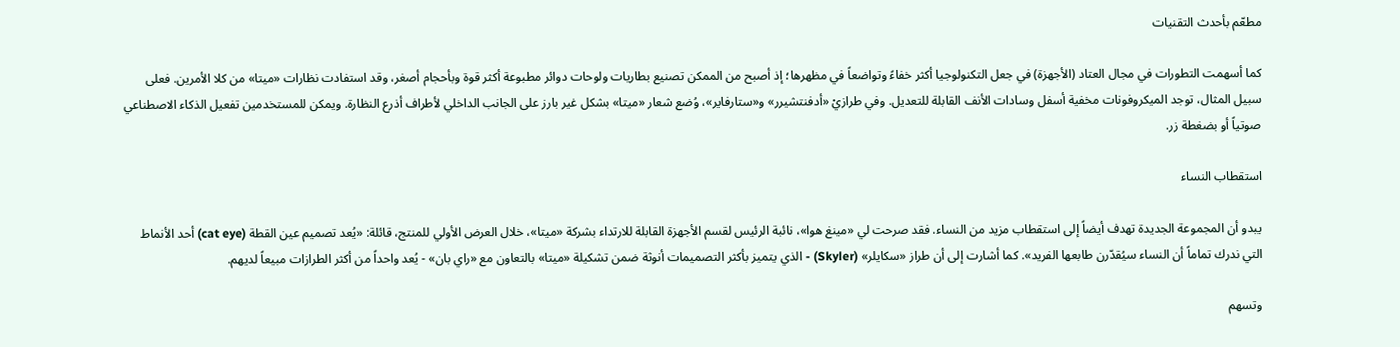مطعّم بأحدث التقنيات

كما أسهمت التطورات في مجال العتاد (الأجهزة) في جعل التكنولوجيا أكثر خفاءً وتواضعاً في مظهرها؛ إذ أصبح من الممكن تصنيع بطاريات ولوحات دوائر مطبوعة أكثر قوة وبأحجام أصغر، وقد استفادت نظارات «ميتا» من كلا الأمرين. فعلى سبيل المثال، توجد الميكروفونات مخفية أسفل وسادات الأنف القابلة للتعديل. وفي طرازيْ «أدفنتشيرر» و«ستارفاير»، وُضع شعار «ميتا» بشكل غير بارز على الجانب الداخلي لأطراف أذرع النظارة. ويمكن للمستخدمين تفعيل الذكاء الاصطناعي صوتياً أو بضغطة زر.

استقطاب النساء

يبدو أن المجموعة الجديدة تهدف أيضاً إلى استقطاب مزيد من النساء. فقد صرحت لي «مينغ هوا»، نائبة الرئيس لقسم الأجهزة القابلة للارتداء بشركة «ميتا»، خلال العرض الأولي للمنتج، قائلة: «يُعد تصميم عين القطة (cat eye) أحد الأنماط التي ندرك تماماً أن النساء سيُقدّرن طابعها الفريد». كما أشارت إلى أن طراز «سكايلر» (Skyler) - الذي يتميز بأكثر التصميمات أنوثة ضمن تشكيلة «ميتا» بالتعاون مع «راي بان» - يُعد واحداً من أكثر الطرازات مبيعاً لديهم.

وتسهم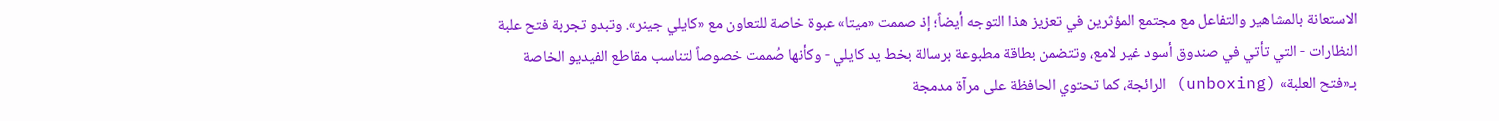الاستعانة بالمشاهير والتفاعل مع مجتمع المؤثرين في تعزيز هذا التوجه أيضاً؛ إذ صممت «ميتا» عبوة خاصة للتعاون مع «كايلي جينر». وتبدو تجربة فتح علبة النظارات - التي تأتي في صندوق أسود غير لامع، وتتضمن بطاقة مطبوعة برسالة بخط يد كايلي - وكأنها صُممت خصوصاً لتناسب مقاطع الفيديو الخاصة بـ«فتح العلبة» (unboxing) الرائجة، كما تحتوي الحافظة على مرآة مدمجة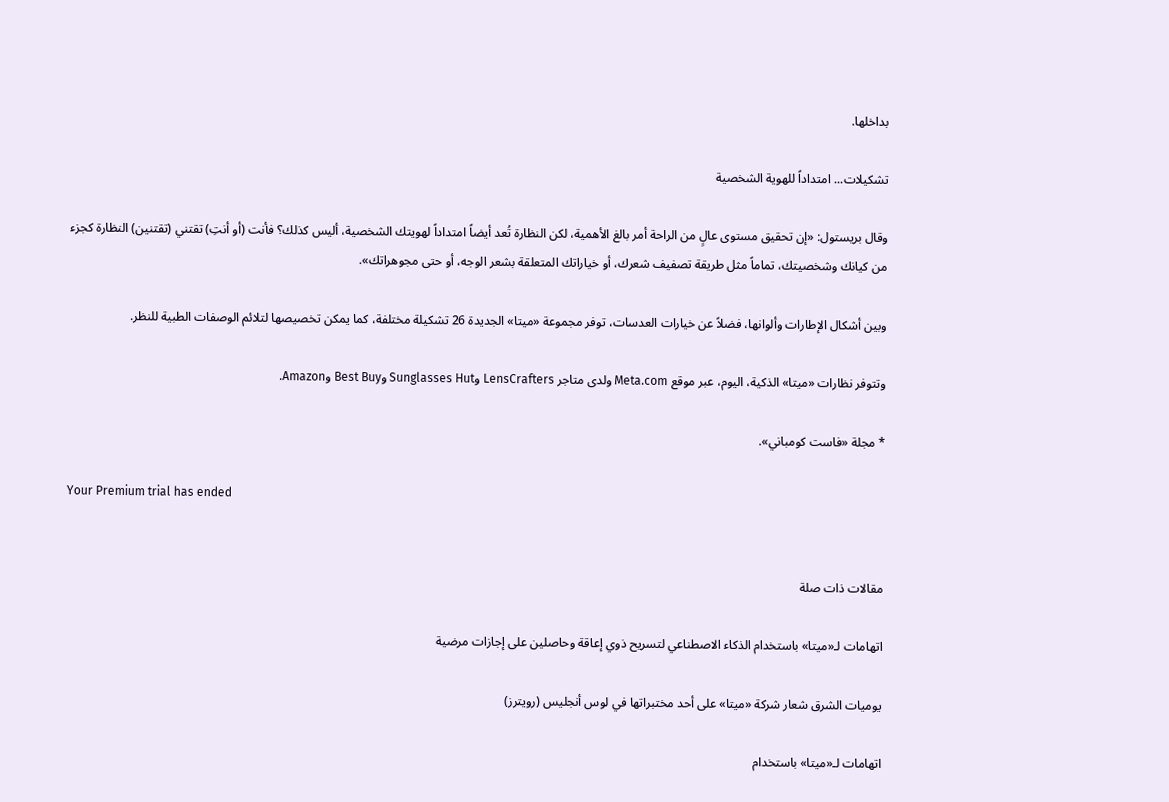بداخلها.

تشكيلات... امتداداً للهوية الشخصية

وقال بريستول: «إن تحقيق مستوى عالٍ من الراحة أمر بالغ الأهمية، لكن النظارة تُعد أيضاً امتداداً لهويتك الشخصية، أليس كذلك؟ فأنت (أو أنتِ) تقتني (تقتنين) النظارة كجزء من كيانك وشخصيتك، تماماً مثل طريقة تصفيف شعرك، أو خياراتك المتعلقة بشعر الوجه، أو حتى مجوهراتك».

وبين أشكال الإطارات وألوانها، فضلاً عن خيارات العدسات، توفر مجموعة «ميتا» الجديدة 26 تشكيلة مختلفة، كما يمكن تخصيصها لتلائم الوصفات الطبية للنظر.

وتتوفر نظارات «ميتا» الذكية، اليوم، عبر موقع Meta.com ولدى متاجر LensCrafters وSunglasses Hut وBest Buy وAmazon.

* مجلة «فاست كومباني».

Your Premium trial has ended


مقالات ذات صلة

اتهامات لـ«ميتا» باستخدام الذكاء الاصطناعي لتسريح ذوي إعاقة وحاصلين على إجازات مرضية

يوميات الشرق شعار شركة «ميتا» على أحد مختبراتها في لوس أنجليس (رويترز)

اتهامات لـ«ميتا» باستخدام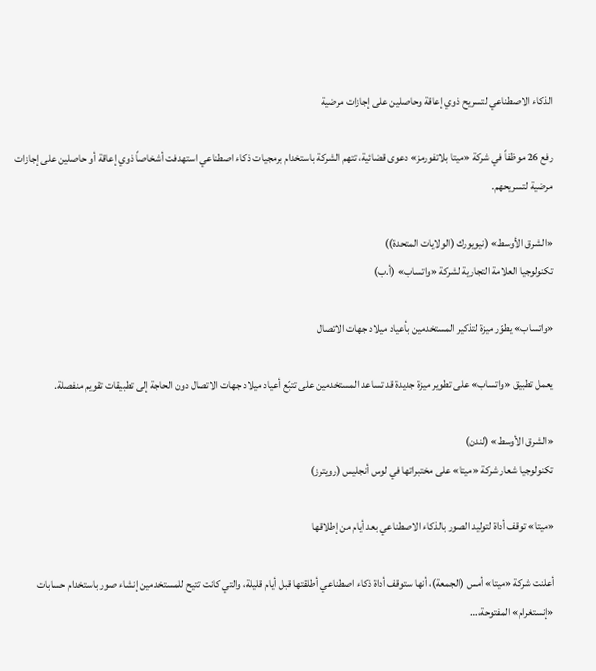الذكاء الاصطناعي لتسريح ذوي إعاقة وحاصلين على إجازات مرضية

رفع 26 موظفاً في شركة «ميتا بلاتفورمز» دعوى قضائية، تتهم الشركة باستخدام برمجيات ذكاء اصطناعي استهدفت أشخاصاً ذوي إعاقة أو حاصلين على إجازات مرضية لتسريحهم.

«الشرق الأوسط» (نيويورك (الولايات المتحدة))
تكنولوجيا العلامة التجارية لشركة «واتساب» (أ.ب)

«واتساب» يطوّر ميزة لتذكير المستخدمين بأعياد ميلاد جهات الاتصال

يعمل تطبيق «واتساب» على تطوير ميزة جديدة قد تساعد المستخدمين على تتبّع أعياد ميلاد جهات الاتصال دون الحاجة إلى تطبيقات تقويم منفصلة.

«الشرق الأوسط» (لندن)
تكنولوجيا شعار شركة «ميتا» على مختبراتها في لوس أنجليس (رويترز)

«ميتا» توقف أداة لتوليد الصور بالذكاء الاصطناعي بعد أيام من إطلاقها

أعلنت شركة «ميتا» أمس (الجمعة)، أنها ستوقف أداة ذكاء اصطناعي أطلقتها قبل أيام قليلة، والتي كانت تتيح للمستخدمين إنشاء صور باستخدام حسابات «إنستغرام» المفتوحة،…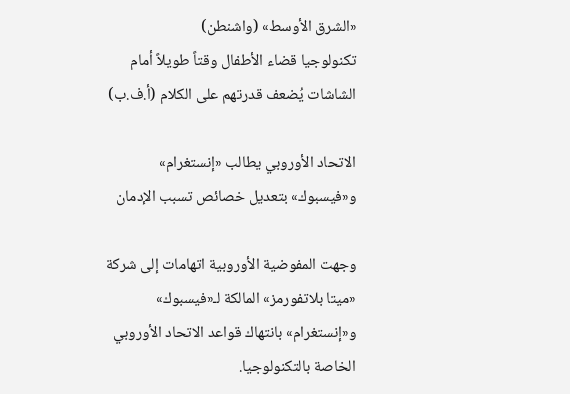«الشرق الأوسط» (واشنطن)
تكنولوجيا قضاء الأطفال وقتاً طويلاً أمام الشاشات يُضعف قدرتهم على الكلام (أ.ف.ب)

الاتحاد الأوروبي يطالب «إنستغرام» و«فيسبوك» بتعديل خصائص تسبب الإدمان

وجهت المفوضية الأوروبية اتهامات إلى شركة «ميتا بلاتفورمز» المالكة لـ«فيسبوك» و«إنستغرام» بانتهاك قواعد الاتحاد الأوروبي الخاصة بالتكنولوجيا.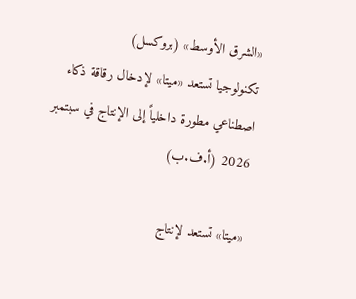«الشرق الأوسط» (بروكسل)
تكنولوجيا تستعد «ميتا» لإدخال رقاقة ذكاء اصطناعي مطورة داخلياً إلى الإنتاج في سبتمبر 2026 (أ.ف.ب)

«ميتا» تستعد لإنتاج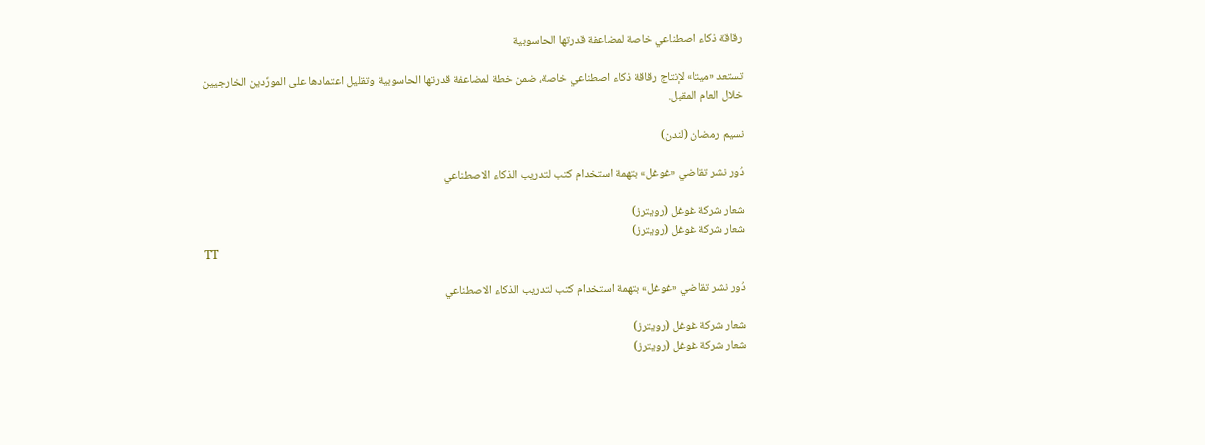رقاقة ذكاء اصطناعي خاصة لمضاعفة قدرتها الحاسوبية

تستعد «ميتا» لإنتاج رقاقة ذكاء اصطناعي خاصة، ضمن خطة لمضاعفة قدرتها الحاسوبية وتقليل اعتمادها على المورِّدين الخارجيين خلال العام المقبل.

نسيم رمضان (لندن)

دُور نشر تقاضي «غوغل» بتهمة استخدام كتب لتدريب الذكاء الاصطناعي

شعار شركة غوغل (رويترز)
شعار شركة غوغل (رويترز)
TT

دُور نشر تقاضي «غوغل» بتهمة استخدام كتب لتدريب الذكاء الاصطناعي

شعار شركة غوغل (رويترز)
شعار شركة غوغل (رويترز)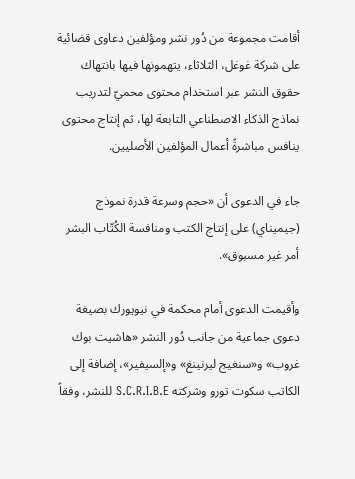أقامت مجموعة من دُور نشر ومؤلفين دعاوى قضائية على شركة غوغل، الثلاثاء، يتهمونها فيها بانتهاك حقوق النشر عبر استخدام محتوى محميّ لتدريب نماذج الذكاء الاصطناعي التابعة لها، ثم إنتاج محتوى ينافس مباشرةً أعمال المؤلفين الأصليين.

جاء في الدعوى أن «حجم وسرعة قدرة نموذج (جيميناي) على إنتاج الكتب ومنافسة الكُتّاب البشر أمر غير مسبوق».

وأقيمت الدعوى أمام محكمة في نيويورك بصيغة دعوى جماعية من جانب دُور النشر «هاشيت بوك غروب» و«سنغيج ليرنينغ» و«إلسيفير»، إضافة إلى الكاتب سكوت تورو وشركته S.C.R.I.B.E للنشر، وفقاً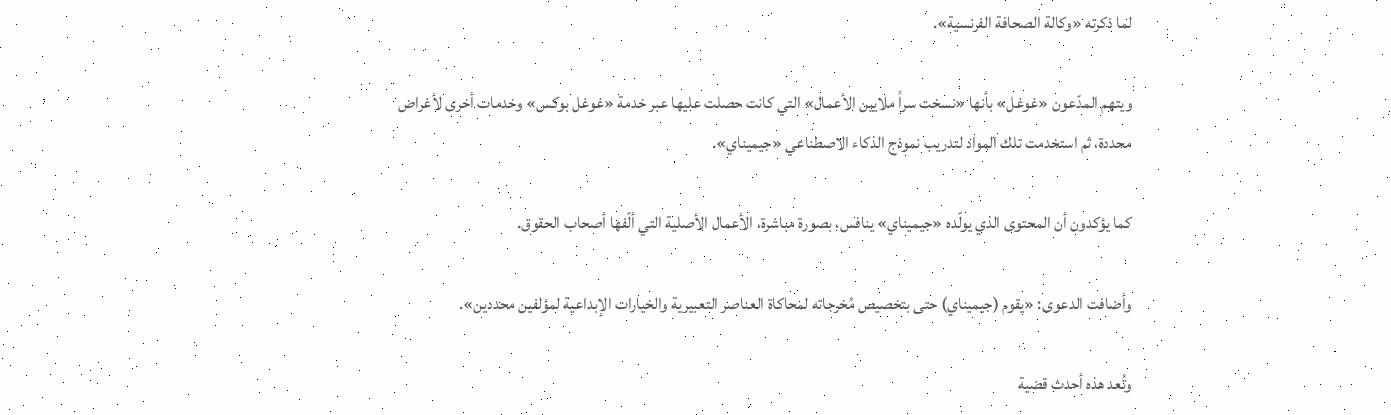لما ذكرته «وكالة الصحافة الفرنسية».

ويتهم المدّعون «غوغل» بأنها «نسخت سراً ملايين الأعمال» التي كانت حصلت عليها عبر خدمة «غوغل بوكس» وخدمات أخرى لأغراض محددة، ثم استخدمت تلك المواد لتدريب نموذج الذكاء الاصطناعي «جيميناي».

كما يؤكدون أن المحتوى الذي يولّده «جيميناي» ينافس، بصورة مباشرة، الأعمال الأصلية التي ألّفها أصحاب الحقوق.

وأضافت الدعوى: «يقوم (جيميناي) حتى بتخصيص مُخرجاته لمحاكاة العناصر التعبيرية والخيارات الإبداعية لمؤلفين محددين».

وتُعد هذه أحدث قضية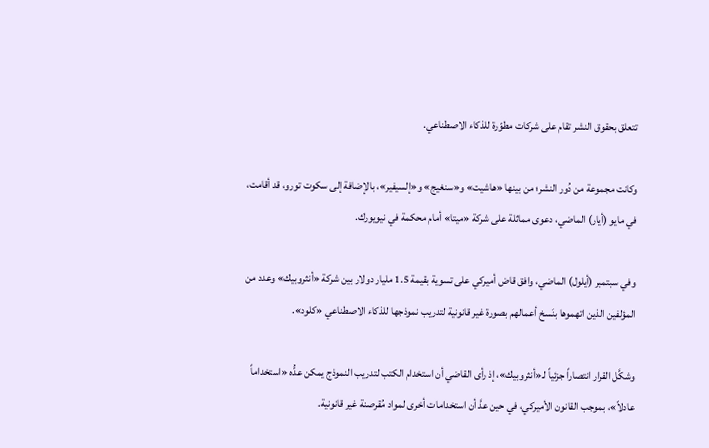تتعلق بحقوق النشر تقام على شركات مطوّرة للذكاء الاصطناعي.

وكانت مجموعة من دُور النشر؛ من بينها «هاشيت» و«سنغيج» و«إلسيفير»، بالإضافة إلى سكوت تورو، قد أقامت، في مايو (أيار) الماضي، دعوى مماثلة على شركة «ميتا» أمام محكمة في نيويورك.

وفي سبتمبر (أيلول) الماضي، وافق قاض أميركي على تسوية بقيمة 1.5 مليار دولار بين شركة «أنثروبيك» وعدد من المؤلفين الذين اتهموها بنَسخ أعمالهم بصورة غير قانونية لتدريب نموذجها للذكاء الاصطناعي «كلود».

وشكَّل القرار انتصاراً جزئياً لـ«أنثروبيك»، إذ رأى القاضي أن استخدام الكتب لتدريب النموذج يمكن عدُّه «استخداماً عادلاً»، بموجب القانون الأميركي، في حين عدَّ أن استخدامات أخرى لمواد مُقرصنة غير قانونية.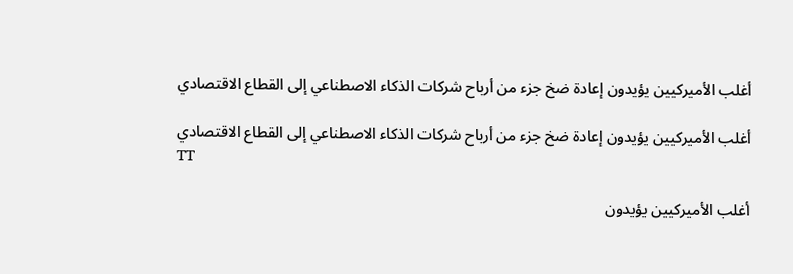أغلب الأميركيين يؤيدون إعادة ضخ جزء من أرباح شركات الذكاء الاصطناعي إلى القطاع الاقتصادي

أغلب الأميركيين يؤيدون إعادة ضخ جزء من أرباح شركات الذكاء الاصطناعي إلى القطاع الاقتصادي
TT

أغلب الأميركيين يؤيدون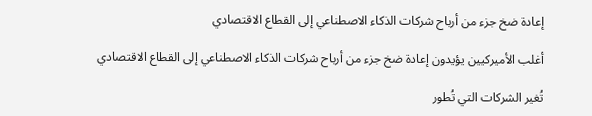إعادة ضخ جزء من أرباح شركات الذكاء الاصطناعي إلى القطاع الاقتصادي

أغلب الأميركيين يؤيدون إعادة ضخ جزء من أرباح شركات الذكاء الاصطناعي إلى القطاع الاقتصادي

تُغير الشركات التي تُطور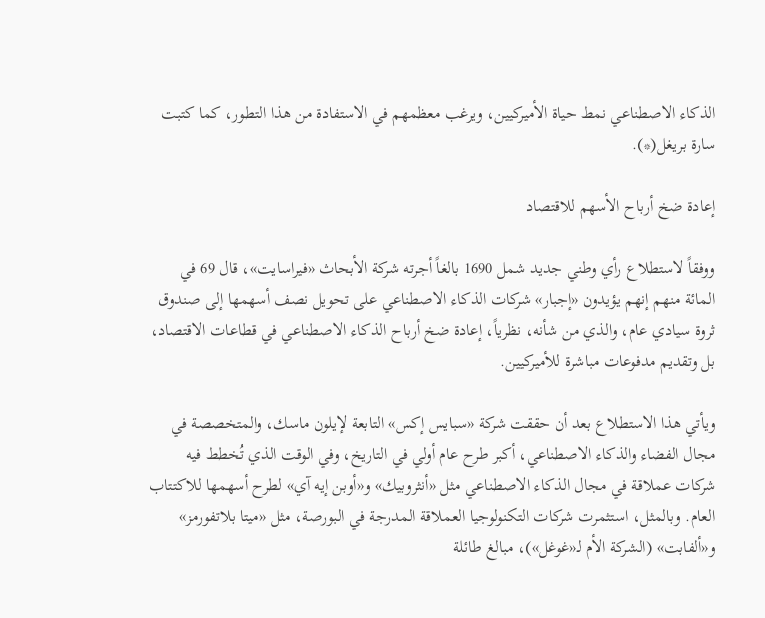الذكاء الاصطناعي نمط حياة الأميركيين، ويرغب معظمهم في الاستفادة من هذا التطور، كما كتبت سارة بريغل(*).

إعادة ضخ أرباح الأسهم للاقتصاد

ووفقاً لاستطلاع رأي وطني جديد شمل 1690 بالغاً أجرته شركة الأبحاث «فيراسايت»، قال 69 في المائة منهم إنهم يؤيدون «إجبار» شركات الذكاء الاصطناعي على تحويل نصف أسهمها إلى صندوق ثروة سيادي عام، والذي من شأنه، نظرياً، إعادة ضخ أرباح الذكاء الاصطناعي في قطاعات الاقتصاد، بل وتقديم مدفوعات مباشرة للأميركيين.

ويأتي هذا الاستطلاع بعد أن حققت شركة «سبايس إكس» التابعة لإيلون ماسك، والمتخصصة في مجال الفضاء والذكاء الاصطناعي، أكبر طرح عام أولي في التاريخ، وفي الوقت الذي تُخطط فيه شركات عملاقة في مجال الذكاء الاصطناعي مثل «أنثروبيك» و«أوبن إيه آي» لطرح أسهمها للاكتتاب العام. وبالمثل، استثمرت شركات التكنولوجيا العملاقة المدرجة في البورصة، مثل «ميتا بلاتفورمز» و«ألفابت» (الشركة الأم لـ«غوغل»)، مبالغ طائلة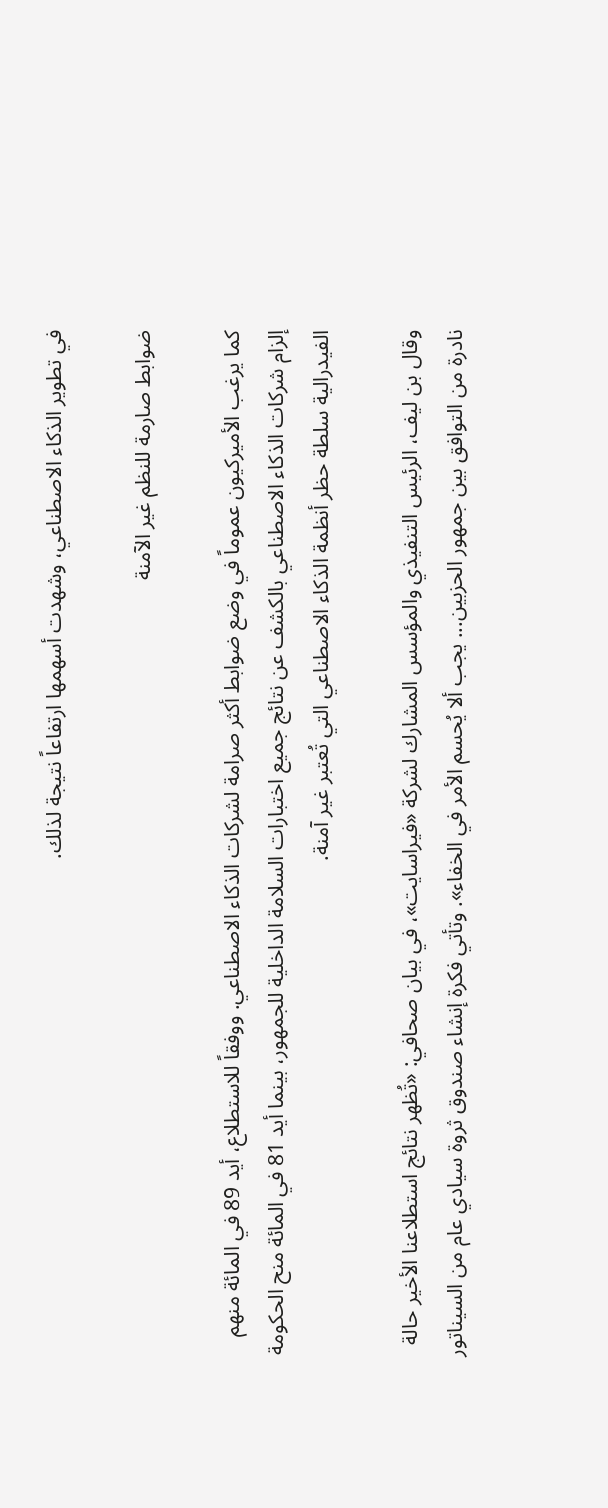في تطوير الذكاء الاصطناعي، وشهدت أسهمها ارتفاعاً نتيجة لذلك.

ضوابط صارمة للنظم غير الآمنة

كما يرغب الأميركيون عموماً في وضع ضوابط أكثر صرامة لشركات الذكاء الاصطناعي. ووفقاً للاستطلاع، أيد 89 في المائة منهم إلزام شركات الذكاء الاصطناعي بالكشف عن نتائج جميع اختبارات السلامة الداخلية للجمهور، بينما أيد 81 في المائة منح الحكومة الفيدرالية سلطة حظر أنظمة الذكاء الاصطناعي التي تُعتبر غير آمنة.

وقال بن ليف، الرئيس التنفيذي والمؤسس المشارك لشركة «فيراسايت»، في بيان صحافي: «تُظهر نتائج استطلاعنا الأخير حالة نادرة من التوافق بين جمهور الحزبين... يجب ألا يُحسم الأمر في الخفاء». وتأتي فكرة إنشاء صندوق ثروة سيادي عام من السيناتور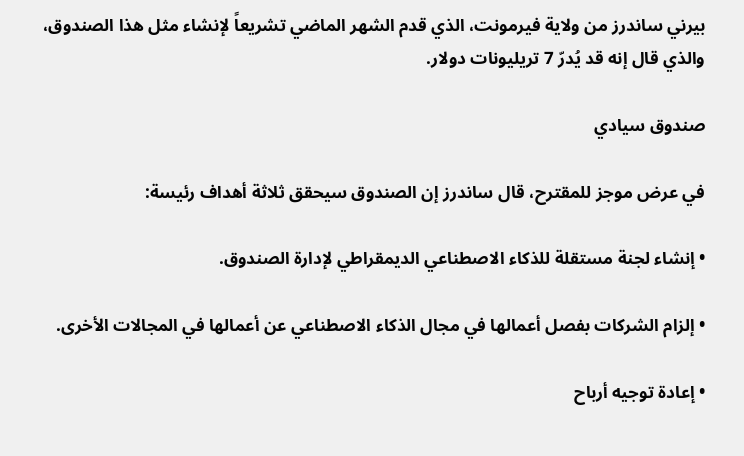بيرني ساندرز من ولاية فيرمونت، الذي قدم الشهر الماضي تشريعاً لإنشاء مثل هذا الصندوق، والذي قال إنه قد يُدرّ 7 تريليونات دولار.

صندوق سيادي

في عرض موجز للمقترح، قال ساندرز إن الصندوق سيحقق ثلاثة أهداف رئيسة:

• إنشاء لجنة مستقلة للذكاء الاصطناعي الديمقراطي لإدارة الصندوق.

• إلزام الشركات بفصل أعمالها في مجال الذكاء الاصطناعي عن أعمالها في المجالات الأخرى.

• إعادة توجيه أرباح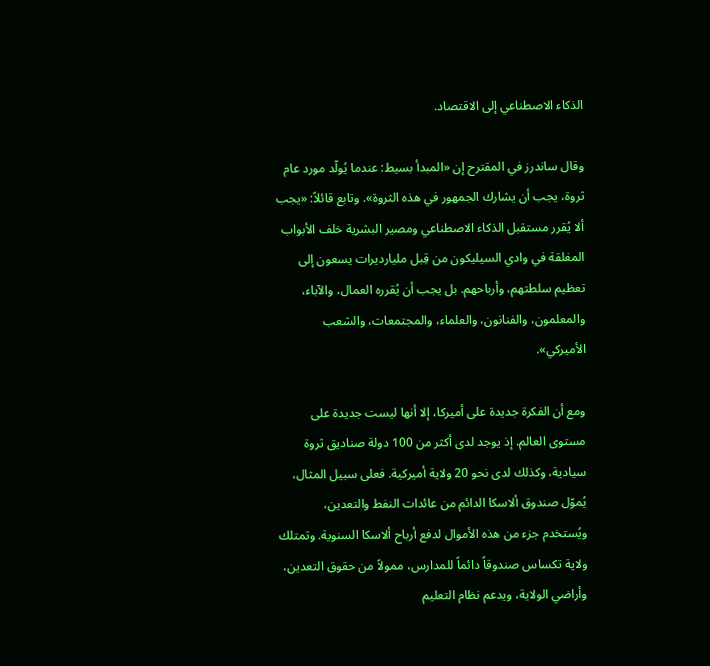الذكاء الاصطناعي إلى الاقتصاد.

وقال ساندرز في المقترح إن «المبدأ بسيط: عندما يُولّد مورد عام ثروة، يجب أن يشارك الجمهور في هذه الثروة». وتابع قائلاً: «يجب ألا يُقرر مستقبل الذكاء الاصطناعي ومصير البشرية خلف الأبواب المغلقة في وادي السيليكون من قِبل مليارديرات يسعون إلى تعظيم سلطتهم، وأرباحهم. بل يجب أن يُقرره العمال، والآباء، والمعلمون، والفنانون، والعلماء، والمجتمعات، والشعب الأميركي».

ومع أن الفكرة جديدة على أميركا، إلا أنها ليست جديدة على مستوى العالم. إذ يوجد لدى أكثر من 100 دولة صناديق ثروة سيادية، وكذلك لدى نحو 20 ولاية أميركية. فعلى سبيل المثال، يُموّل صندوق ألاسكا الدائم من عائدات النفط والتعدين، ويُستخدم جزء من هذه الأموال لدفع أرباح ألاسكا السنوية. وتمتلك ولاية تكساس صندوقاً دائماً للمدارس، ممولاً من حقوق التعدين، وأراضي الولاية، ويدعم نظام التعليم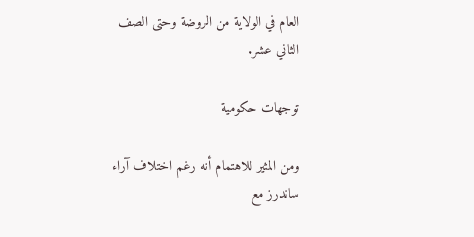العام في الولاية من الروضة وحتى الصف الثاني عشر.

توجهات حكومية

ومن المثير للاهتمام أنه رغم اختلاف آراء ساندرز مع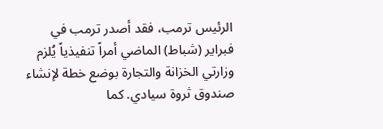الرئيس ترمب، فقد أصدر ترمب في فبراير (شباط) الماضي أمراً تنفيذياً يُلزم وزارتي الخزانة والتجارة بوضع خطة لإنشاء صندوق ثروة سيادي. كما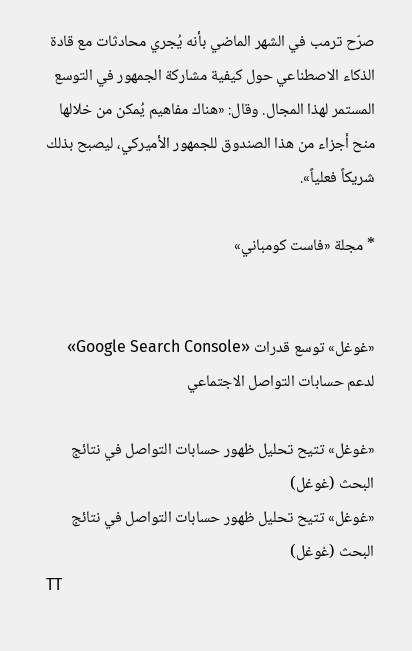صرّح ترمب في الشهر الماضي بأنه يُجري محادثات مع قادة الذكاء الاصطناعي حول كيفية مشاركة الجمهور في التوسع المستمر لهذا المجال. وقال: «هناك مفاهيم يُمكن من خلالها منح أجزاء من هذا الصندوق للجمهور الأميركي، ليصبح بذلك شريكاً فعلياً».

* مجلة «فاست كومباني»


«غوغل» توسع قدرات «Google Search Console» لدعم حسابات التواصل الاجتماعي

«غوغل» تتيح تحليل ظهور حسابات التواصل في نتائج البحث (غوغل)
«غوغل» تتيح تحليل ظهور حسابات التواصل في نتائج البحث (غوغل)
TT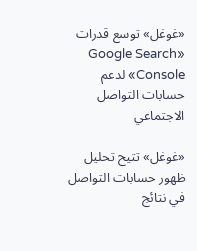«غوغل» توسع قدرات «Google Search Console» لدعم حسابات التواصل الاجتماعي

«غوغل» تتيح تحليل ظهور حسابات التواصل في نتائج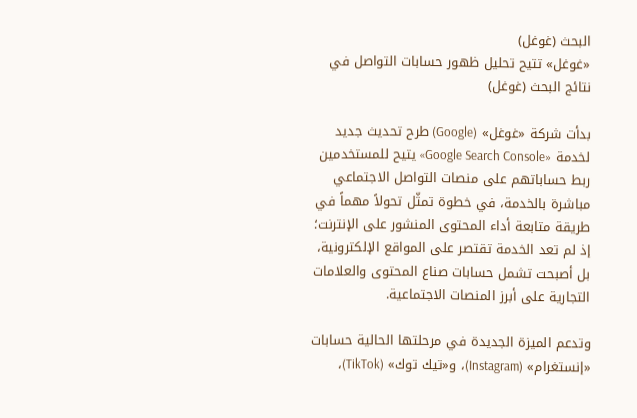البحث (غوغل)
«غوغل» تتيح تحليل ظهور حسابات التواصل في نتائج البحث (غوغل)

بدأت شركة «غوغل» (Google) طرح تحديث جديد لخدمة «Google Search Console» يتيح للمستخدمين ربط حساباتهم على منصات التواصل الاجتماعي مباشرة بالخدمة، في خطوة تمثّل تحولاً مهماً في طريقة متابعة أداء المحتوى المنشور على الإنترنت؛ إذ لم تعد الخدمة تقتصر على المواقع الإلكترونية، بل أصبحت تشمل حسابات صناع المحتوى والعلامات التجارية على أبرز المنصات الاجتماعية.

وتدعم الميزة الجديدة في مرحلتها الحالية حسابات «إنستغرام» (Instagram)، و«تيك توك» (TikTok)،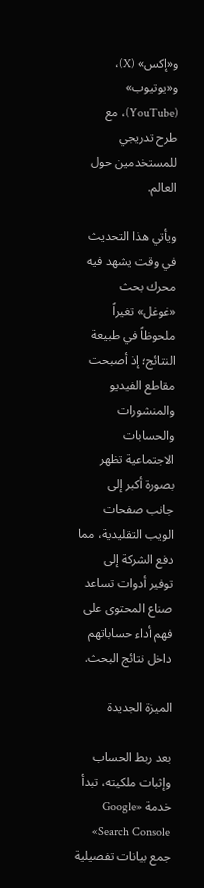و«إكس» (X)، و«يوتيوب» (YouTube)، مع طرح تدريجي للمستخدمين حول العالم.

ويأتي هذا التحديث في وقت يشهد فيه محرك بحث «غوغل» تغيراً ملحوظاً في طبيعة النتائج؛ إذ أصبحت مقاطع الفيديو والمنشورات والحسابات الاجتماعية تظهر بصورة أكبر إلى جانب صفحات الويب التقليدية، مما دفع الشركة إلى توفير أدوات تساعد صناع المحتوى على فهم أداء حساباتهم داخل نتائج البحث.

الميزة الجديدة

بعد ربط الحساب وإثبات ملكيته، تبدأ خدمة «Google Search Console» جمع بيانات تفصيلية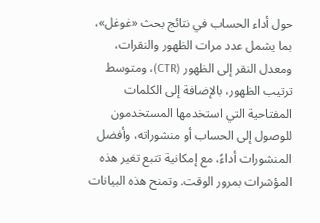حول أداء الحساب في نتائج بحث «غوغل»، بما يشمل عدد مرات الظهور والنقرات، ومعدل النقر إلى الظهور (CTR)، ومتوسط ترتيب الظهور، بالإضافة إلى الكلمات المفتاحية التي استخدمها المستخدمون للوصول إلى الحساب أو منشوراته، وأفضل المنشورات أداءً، مع إمكانية تتبع تغير هذه المؤشرات بمرور الوقت. وتمنح هذه البيانات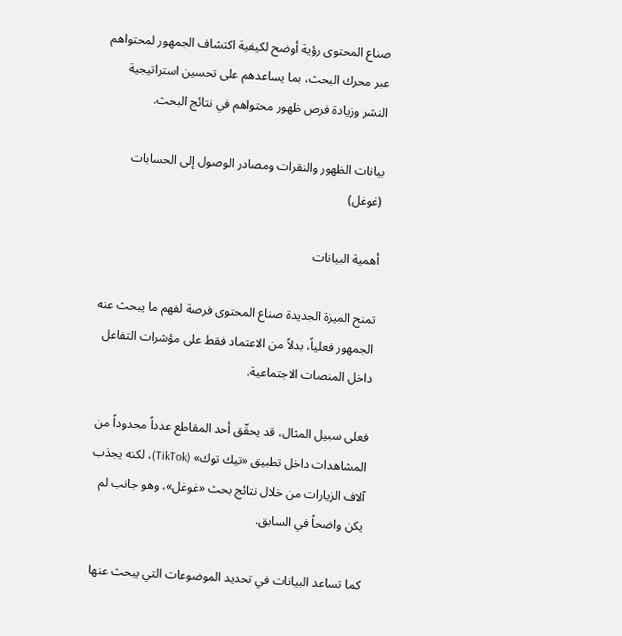صناع المحتوى رؤية أوضح لكيفية اكتشاف الجمهور لمحتواهم عبر محرك البحث، بما يساعدهم على تحسين استراتيجية النشر وزيادة فرص ظهور محتواهم في نتائج البحث.

بيانات الظهور والنقرات ومصادر الوصول إلى الحسابات (غوغل)

أهمية البيانات

تمنح الميزة الجديدة صناع المحتوى فرصة لفهم ما يبحث عنه الجمهور فعلياً، بدلاً من الاعتماد فقط على مؤشرات التفاعل داخل المنصات الاجتماعية.

فعلى سبيل المثال، قد يحقّق أحد المقاطع عدداً محدوداً من المشاهدات داخل تطبيق «تيك توك» (TikTok)، لكنه يجذب آلاف الزيارات من خلال نتائج بحث «غوغل»، وهو جانب لم يكن واضحاً في السابق.

كما تساعد البيانات في تحديد الموضوعات التي يبحث عنها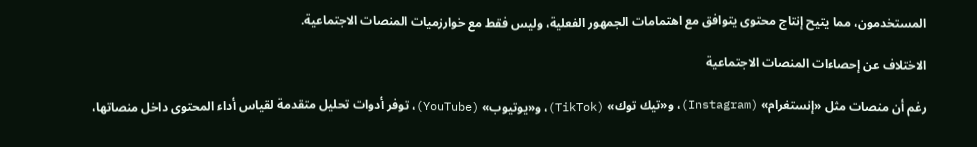المستخدمون، مما يتيح إنتاج محتوى يتوافق مع اهتمامات الجمهور الفعلية، وليس فقط مع خوارزميات المنصات الاجتماعية.

الاختلاف عن إحصاءات المنصات الاجتماعية

رغم أن منصات مثل «إنستغرام» (Instagram)، و«تيك توك» (TikTok)، و«يوتيوب» (YouTube)، توفر أدوات تحليل متقدمة لقياس أداء المحتوى داخل منصاتها،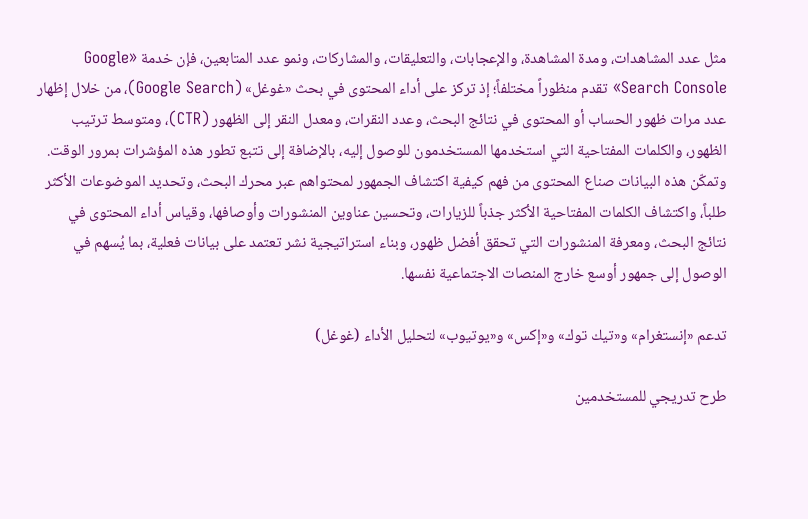مثل عدد المشاهدات، ومدة المشاهدة، والإعجابات، والتعليقات، والمشاركات، ونمو عدد المتابعين، فإن خدمة «Google Search Console» تقدم منظوراً مختلفاً؛ إذ تركز على أداء المحتوى في بحث «غوغل» (Google Search)، من خلال إظهار عدد مرات ظهور الحساب أو المحتوى في نتائج البحث، وعدد النقرات، ومعدل النقر إلى الظهور (CTR)، ومتوسط ترتيب الظهور، والكلمات المفتاحية التي استخدمها المستخدمون للوصول إليه، بالإضافة إلى تتبع تطور هذه المؤشرات بمرور الوقت. وتمكّن هذه البيانات صناع المحتوى من فهم كيفية اكتشاف الجمهور لمحتواهم عبر محرك البحث، وتحديد الموضوعات الأكثر طلباً، واكتشاف الكلمات المفتاحية الأكثر جذباً للزيارات، وتحسين عناوين المنشورات وأوصافها، وقياس أداء المحتوى في نتائج البحث، ومعرفة المنشورات التي تحقق أفضل ظهور، وبناء استراتيجية نشر تعتمد على بيانات فعلية، بما يُسهم في الوصول إلى جمهور أوسع خارج المنصات الاجتماعية نفسها.

تدعم «إنستغرام» و«تيك توك» و«إكس» و«يوتيوب» لتحليل الأداء (غوغل)

طرح تدريجي للمستخدمين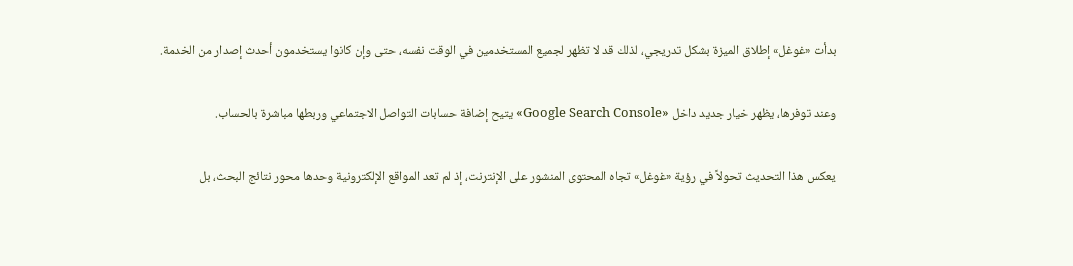بدأت «غوغل» إطلاق الميزة بشكل تدريجي، لذلك قد لا تظهر لجميع المستخدمين في الوقت نفسه، حتى وإن كانوا يستخدمون أحدث إصدار من الخدمة.

وعند توفرها، يظهر خيار جديد داخل «Google Search Console» يتيح إضافة حسابات التواصل الاجتماعي وربطها مباشرة بالحساب.

يعكس هذا التحديث تحولاً في رؤية «غوغل» تجاه المحتوى المنشور على الإنترنت، إذ لم تعد المواقع الإلكترونية وحدها محور نتائج البحث، بل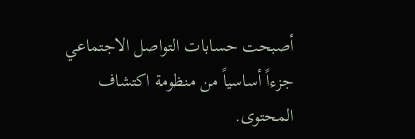أصبحت حسابات التواصل الاجتماعي جزءاً أساسياً من منظومة اكتشاف المحتوى.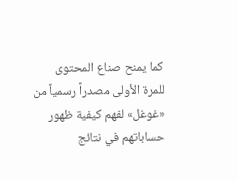كما يمنح صناع المحتوى للمرة الأولى مصدراً رسمياً من «غوغل» لفهم كيفية ظهور حساباتهم في نتائج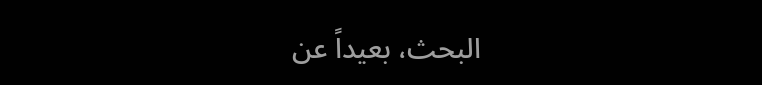البحث، بعيداً عن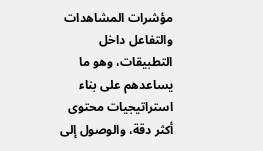مؤشرات المشاهدات والتفاعل داخل التطبيقات، وهو ما يساعدهم على بناء استراتيجيات محتوى أكثر دقة، والوصول إلى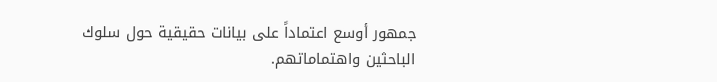جمهور أوسع اعتماداً على بيانات حقيقية حول سلوك الباحثين واهتماماتهم.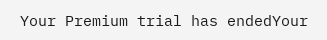Your Premium trial has endedYour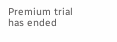Premium trial has ended